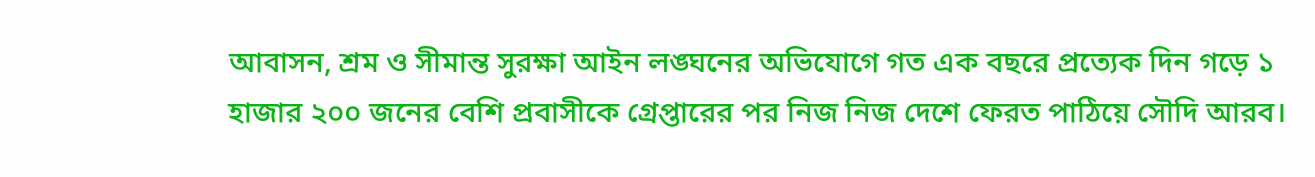আবাসন, শ্রম ও সীমান্ত সুরক্ষা আইন লঙ্ঘনের অভিযোগে গত এক বছরে প্রত্যেক দিন গড়ে ১ হাজার ২০০ জনের বেশি প্রবাসীকে গ্রেপ্তারের পর নিজ নিজ দেশে ফেরত পাঠিয়ে সৌদি আরব।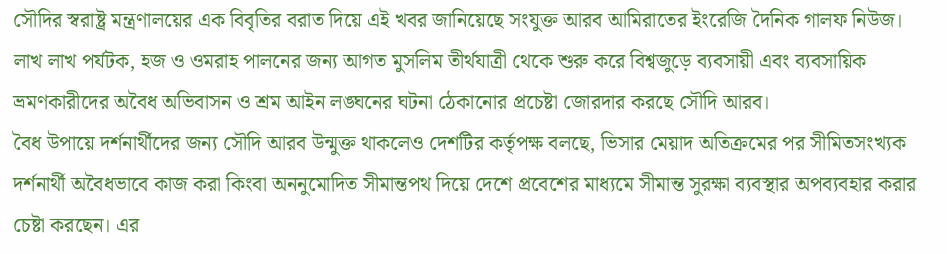সৌদির স্বরাষ্ট্র মন্ত্রণালয়ের এক বিবৃতির বরাত দিয়ে এই খবর জানিয়েছে সংযুক্ত আরব আমিরাতের ইংরেজি দৈনিক গালফ নিউজ।
লাখ লাখ পর্যটক, হজ ও ওমরাহ পালনের জন্য আগত মুসলিম তীর্থযাত্রী থেকে শুরু করে বিশ্বজুড়ে ব্যবসায়ী এবং ব্যবসায়িক ভ্রমণকারীদের অবৈধ অভিবাসন ও শ্রম আইন লঙ্ঘনের ঘটনা ঠেকানোর প্রচেষ্টা জোরদার করছে সৌদি আরব।
বৈধ উপায়ে দর্শনার্থীদের জন্য সৌদি আরব উন্মুক্ত থাকলেও দেশটির কর্তৃপক্ষ বলছে, ভিসার মেয়াদ অতিক্রমের পর সীমিতসংখ্যক দর্শনার্থী অবৈধভাবে কাজ করা কিংবা অননুমোদিত সীমান্তপথ দিয়ে দেশে প্রবেশের মাধ্যমে সীমান্ত সুরক্ষা ব্যবস্থার অপব্যবহার করার চেষ্টা করছেন। এর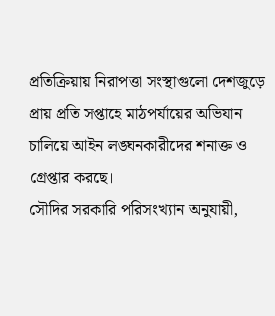প্রতিক্রিয়ায় নিরাপত্তা সংস্থাগুলো দেশজুড়ে প্রায় প্রতি সপ্তাহে মাঠপর্যায়ের অভিযান চালিয়ে আইন লঙ্ঘনকারীদের শনাক্ত ও গ্রেপ্তার করছে।
সৌদির সরকারি পরিসংখ্যান অনুযায়ী,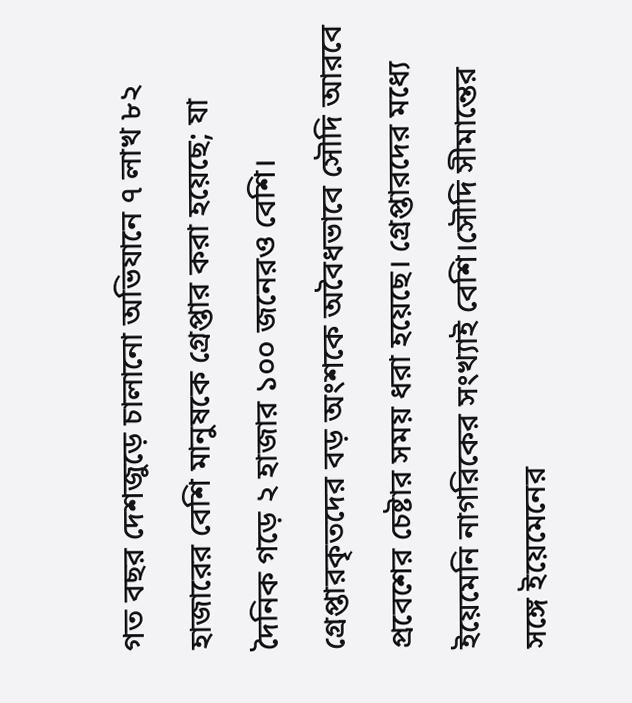গত বছর দেশজুড়ে চালানো অভিযানে ৭ লাখ ৮২ হাজারের বেশি মানুষকে গ্রেপ্তার করা হয়েছে; যা দৈনিক গড়ে ২ হাজার ১০০ জনেরও বেশি।
গ্রেপ্তারকৃতদের বড় অংশকে অবৈধভাবে সৌদি আরবে প্রবেশের চেষ্টার সময় ধরা হয়েছে। গ্রেপ্তারদের মধ্যে ইয়েমেনি নাগরিকের সংখ্যাই বেশি।সৌদি সীমান্তের সঙ্গে ইয়েমেনের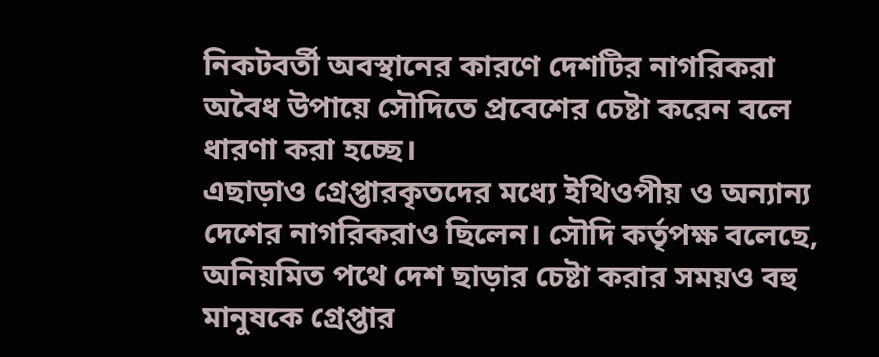নিকটবর্তী অবস্থানের কারণে দেশটির নাগরিকরা অবৈধ উপায়ে সৌদিতে প্রবেশের চেষ্টা করেন বলে ধারণা করা হচ্ছে।
এছাড়াও গ্রেপ্তারকৃতদের মধ্যে ইথিওপীয় ও অন্যান্য দেশের নাগরিকরাও ছিলেন। সৌদি কর্তৃপক্ষ বলেছে, অনিয়মিত পথে দেশ ছাড়ার চেষ্টা করার সময়ও বহু মানুষকে গ্রেপ্তার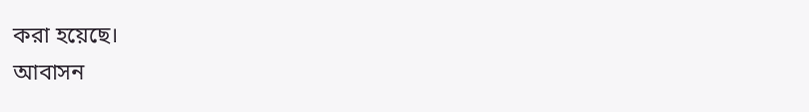করা হয়েছে।
আবাসন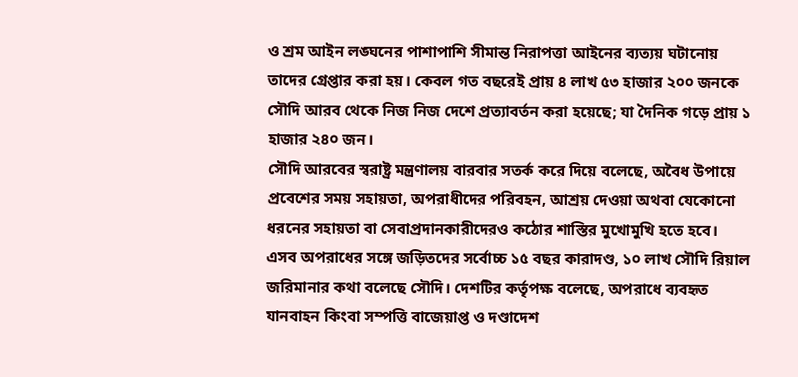ও শ্রম আইন লঙ্ঘনের পাশাপাশি সীমান্ত নিরাপত্তা আইনের ব্যত্যয় ঘটানোয় তাদের গ্রেপ্তার করা হয়। কেবল গত বছরেই প্রায় ৪ লাখ ৫৩ হাজার ২০০ জনকে সৌদি আরব থেকে নিজ নিজ দেশে প্রত্যাবর্তন করা হয়েছে; যা দৈনিক গড়ে প্রায় ১ হাজার ২৪০ জন।
সৌদি আরবের স্বরাষ্ট্র মন্ত্রণালয় বারবার সতর্ক করে দিয়ে বলেছে, অবৈধ উপায়ে প্রবেশের সময় সহায়তা, অপরাধীদের পরিবহন, আশ্রয় দেওয়া অথবা যেকোনো ধরনের সহায়তা বা সেবাপ্রদানকারীদেরও কঠোর শাস্তির মুখোমুখি হতে হবে।
এসব অপরাধের সঙ্গে জড়িতদের সর্বোচ্চ ১৫ বছর কারাদণ্ড, ১০ লাখ সৌদি রিয়াল জরিমানার কথা বলেছে সৌদি। দেশটির কর্তৃপক্ষ বলেছে, অপরাধে ব্যবহৃত যানবাহন কিংবা সম্পত্তি বাজেয়াপ্ত ও দণ্ডাদেশ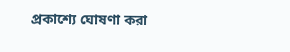প্রকাশ্যে ঘোষণা করা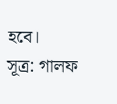হবে।
সূত্র: গালফ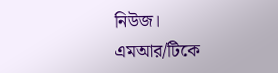নিউজ।
এমআর/টিকে